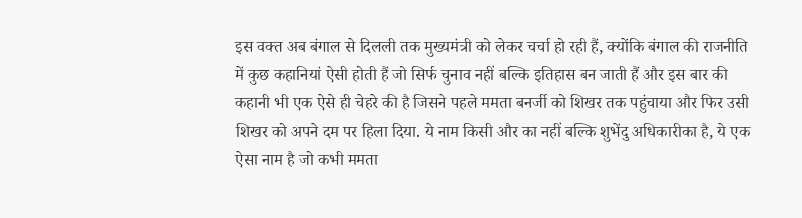इस वक्त अब बंगाल से दिलली तक मुख्यमंत्री को लेकर चर्चा हो रही हैं, क्योंकि बंगाल की राजनीति में कुछ कहानियां ऐसी होती हैं जो सिर्फ चुनाव नहीं बल्कि इतिहास बन जाती हैं और इस बार की कहानी भी एक ऐसे ही चेहरे की है जिसने पहले ममता बनर्जी को शिखर तक पहुंचाया और फिर उसी शिखर को अपने दम पर हिला दिया. ये नाम किसी और का नहीं बल्कि शुभेंदु अधिकारीका है, ये एक ऐसा नाम है जो कभी ममता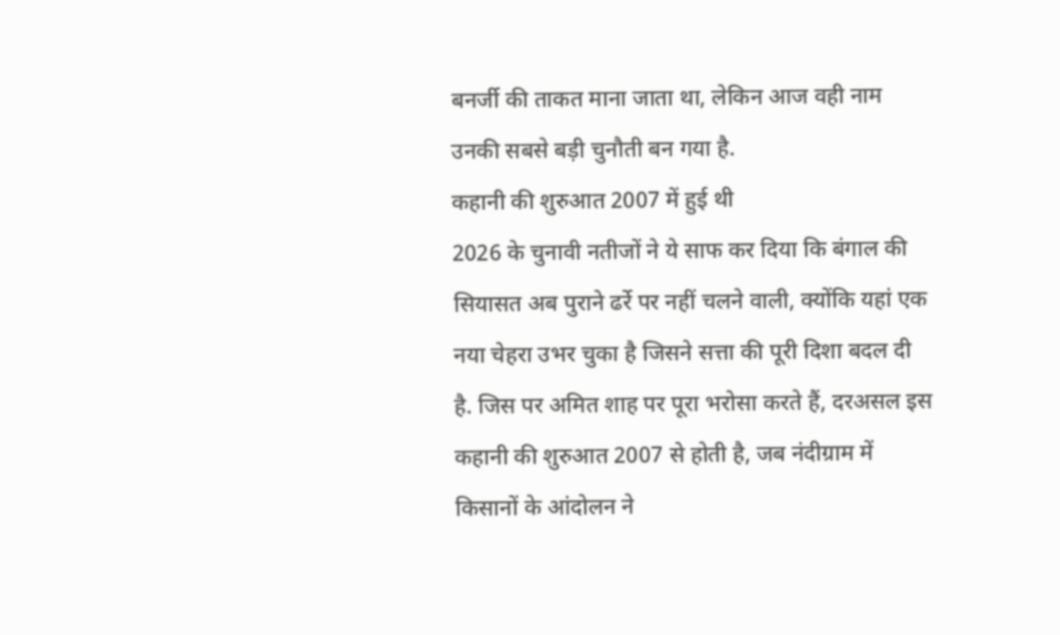बनर्जी की ताकत माना जाता था, लेकिन आज वही नाम उनकी सबसे बड़ी चुनौती बन गया है.
कहानी की शुरुआत 2007 में हुई थी
2026 के चुनावी नतीजों ने ये साफ कर दिया कि बंगाल की सियासत अब पुराने ढर्रे पर नहीं चलने वाली, क्योंकि यहां एक नया चेहरा उभर चुका है जिसने सत्ता की पूरी दिशा बदल दी है. जिस पर अमित शाह पर पूरा भरोसा करते हैं, दरअसल इस कहानी की शुरुआत 2007 से होती है, जब नंदीग्राम में किसानों के आंदोलन ने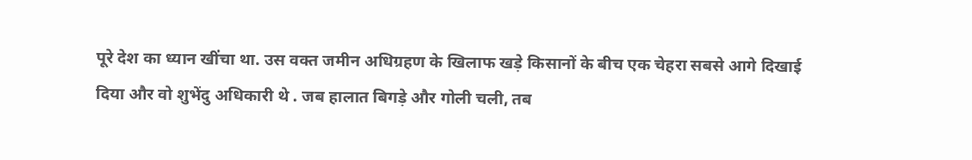पूरे देश का ध्यान खींचा था. उस वक्त जमीन अधिग्रहण के खिलाफ खड़े किसानों के बीच एक चेहरा सबसे आगे दिखाई दिया और वो शुभेंदु अधिकारी थे . जब हालात बिगड़े और गोली चली, तब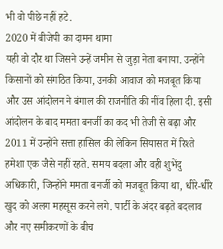भी वो पीछे नहीं हटे.
2020 में बीजेपी का दामन थामा
यही वो दौर था जिसने उन्हें जमीन से जुड़ा नेता बनाया. उन्होंने किसानों को संगठित किया, उनकी आवाज को मजबूत किया और उस आंदोलन ने बंगाल की राजनीति की नींव हिला दी. इसी आंदोलन के बाद ममता बनर्जी का कद भी तेजी से बढ़ा और 2011 में उन्होंने सत्ता हासिल की लेकिन सियासत में रिश्ते हमेशा एक जैसे नहीं रहते. समय बदला और वही शुभेंदु अधिकारी, जिन्होंने ममता बनर्जी को मजबूत किया था, धीरे-धीरे खुद को अलग महसूस करने लगे. पार्टी के अंदर बढ़ते बदलाव और नए समीकरणों के बीच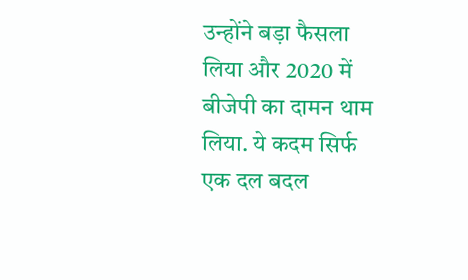उन्होंने बड़ा फैसला लिया और 2020 में बीजेपी का दामन थाम लिया. ये कदम सिर्फ एक दल बदल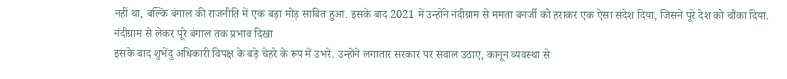नहीं था, बल्कि बंगाल की राजनीति में एक बड़ा मोड़ साबित हुआ. इसके बाद 2021 में उन्होंने नंदीग्राम से ममता बनर्जी को हराकर एक ऐसा संदेश दिया, जिसने पूरे देश को चौंका दिया.
नंदीग्राम से लेकर पूरे बंगाल तक प्रभाव दिखा
इसके बाद शुभेंदु अधिकारी विपक्ष के बड़े चेहरे के रूप में उभरे. उन्होंने लगातार सरकार पर सवाल उठाए, कानून व्यवस्था से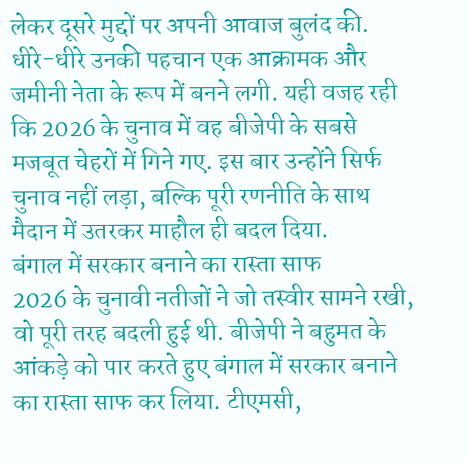लेकर दूसरे मुद्दों पर अपनी आवाज बुलंद की. धीरे-धीरे उनकी पहचान एक आक्रामक और जमीनी नेता के रूप में बनने लगी. यही वजह रही कि 2026 के चुनाव में वह बीजेपी के सबसे मजबूत चेहरों में गिने गए. इस बार उन्होंने सिर्फ चुनाव नहीं लड़ा, बल्कि पूरी रणनीति के साथ मैदान में उतरकर माहौल ही बदल दिया.
बंगाल में सरकार बनाने का रास्ता साफ
2026 के चुनावी नतीजों ने जो तस्वीर सामने रखी, वो पूरी तरह बदली हुई थी. बीजेपी ने बहुमत के आंकड़े को पार करते हुए बंगाल में सरकार बनाने का रास्ता साफ कर लिया. टीएमसी,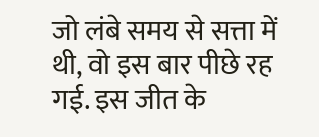जो लंबे समय से सत्ता में थी, वो इस बार पीछे रह गई. इस जीत के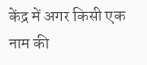केंद्र में अगर किसी एक नाम की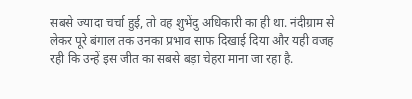सबसे ज्यादा चर्चा हुई, तो वह शुभेंदु अधिकारी का ही था. नंदीग्राम से लेकर पूरे बंगाल तक उनका प्रभाव साफ दिखाई दिया और यही वजह रही कि उन्हें इस जीत का सबसे बड़ा चेहरा माना जा रहा है.